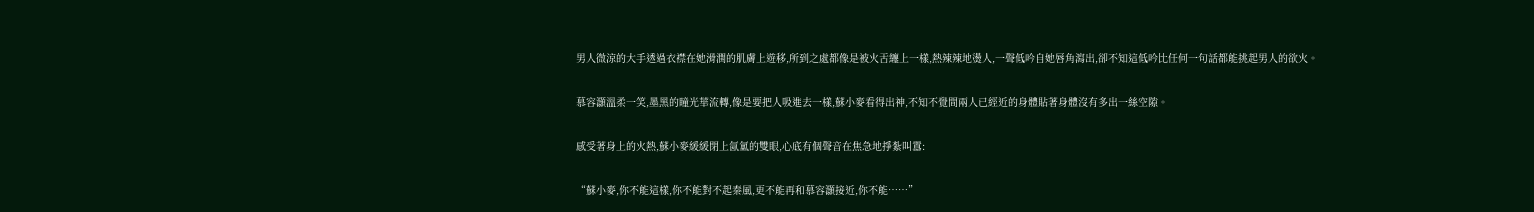男人微涼的大手透過衣襟在她滑潤的肌膚上遊移,所到之處都像是被火舌纏上一樣,熱辣辣地燙人,一聲低吟自她唇角瀉出,卻不知這低吟比任何一句話都能挑起男人的欲火。

慕容灝溫柔一笑,墨黑的瞳光華流轉,像是要把人吸進去一樣,蘇小麥看得出神,不知不覺間兩人已經近的身體貼著身體沒有多出一絲空隙。

感受著身上的火熱,蘇小麥緩緩閉上氤氳的雙眼,心底有個聲音在焦急地掙紮叫囂:

“蘇小麥,你不能這樣,你不能對不起秦風,更不能再和慕容灝接近,你不能……”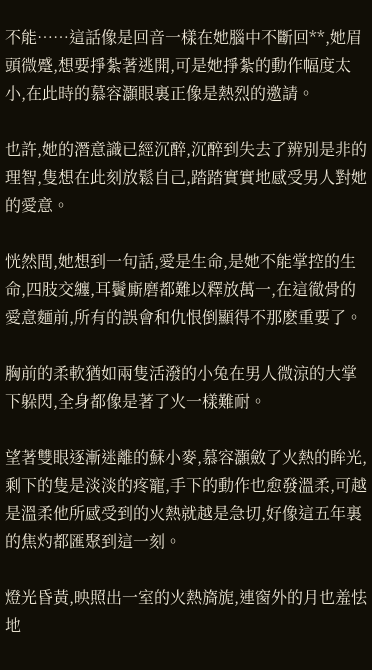不能……這話像是回音一樣在她腦中不斷回**,她眉頭微蹙,想要掙紮著逃開,可是她掙紮的動作幅度太小,在此時的慕容灝眼裏正像是熱烈的邀請。

也許,她的潛意識已經沉醉,沉醉到失去了辨別是非的理智,隻想在此刻放鬆自己,踏踏實實地感受男人對她的愛意。

恍然間,她想到一句話,愛是生命,是她不能掌控的生命,四肢交纏,耳鬢廝磨都難以釋放萬一,在這徹骨的愛意麵前,所有的誤會和仇恨倒顯得不那麽重要了。

胸前的柔軟猶如兩隻活潑的小兔在男人微涼的大掌下躲閃,全身都像是著了火一樣難耐。

望著雙眼逐漸迷離的蘇小麥,慕容灝斂了火熱的眸光,剩下的隻是淡淡的疼寵,手下的動作也愈發溫柔,可越是溫柔他所感受到的火熱就越是急切,好像這五年裏的焦灼都匯聚到這一刻。

燈光昏黃,映照出一室的火熱旖旎,連窗外的月也羞怯地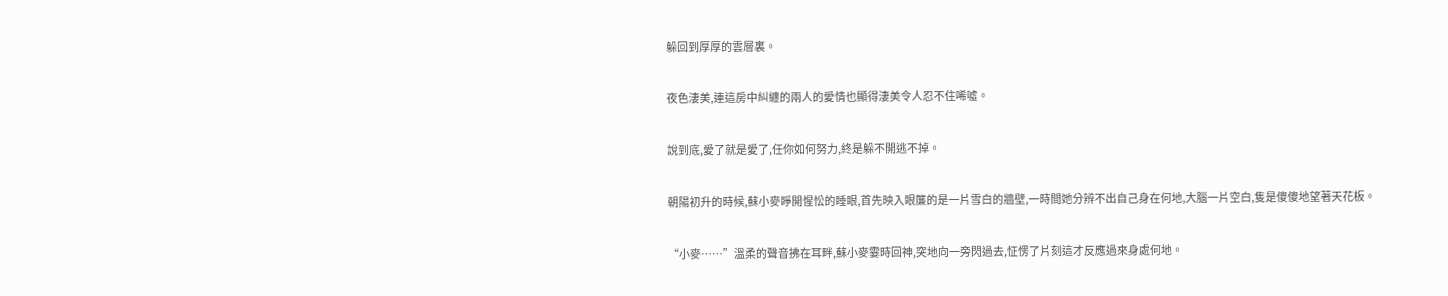躲回到厚厚的雲層裏。

夜色淒美,連這房中糾纏的兩人的愛情也顯得淒美令人忍不住唏噓。

說到底,愛了就是愛了,任你如何努力,終是躲不開逃不掉。

朝陽初升的時候,蘇小麥睜開惺忪的睡眼,首先映入眼簾的是一片雪白的牆壁,一時間她分辨不出自己身在何地,大腦一片空白,隻是傻傻地望著天花板。

“小麥……”溫柔的聲音拂在耳畔,蘇小麥霎時回神,突地向一旁閃過去,怔愣了片刻這才反應過來身處何地。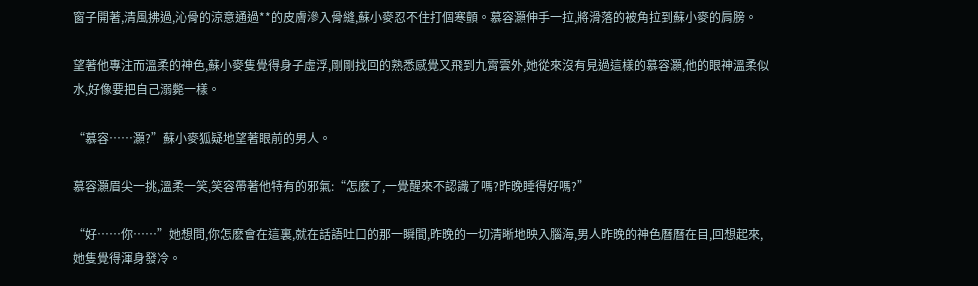窗子開著,清風拂過,沁骨的涼意通過**的皮膚滲入骨縫,蘇小麥忍不住打個寒顫。慕容灝伸手一拉,將滑落的被角拉到蘇小麥的肩膀。

望著他專注而溫柔的神色,蘇小麥隻覺得身子虛浮,剛剛找回的熟悉感覺又飛到九霄雲外,她從來沒有見過這樣的慕容灝,他的眼神溫柔似水,好像要把自己溺斃一樣。

“慕容……灝?”蘇小麥狐疑地望著眼前的男人。

慕容灝眉尖一挑,溫柔一笑,笑容帶著他特有的邪氣:“怎麽了,一覺醒來不認識了嗎?昨晚睡得好嗎?”

“好……你……”她想問,你怎麽會在這裏,就在話語吐口的那一瞬間,昨晚的一切清晰地映入腦海,男人昨晚的神色曆曆在目,回想起來,她隻覺得渾身發冷。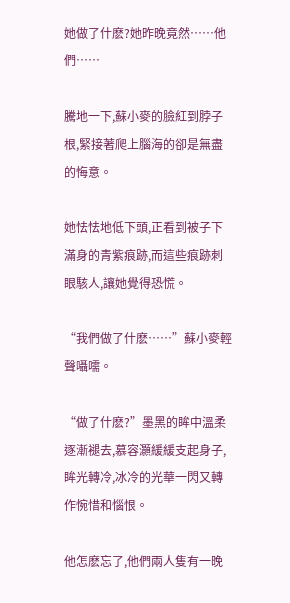她做了什麽?她昨晚竟然……他們……

騰地一下,蘇小麥的臉紅到脖子根,緊接著爬上腦海的卻是無盡的悔意。

她怯怯地低下頭,正看到被子下滿身的青紫痕跡,而這些痕跡刺眼駭人,讓她覺得恐慌。

“我們做了什麽……”蘇小麥輕聲囁嚅。

“做了什麽?”墨黑的眸中溫柔逐漸褪去,慕容灝緩緩支起身子,眸光轉冷,冰冷的光華一閃又轉作惋惜和惱恨。

他怎麽忘了,他們兩人隻有一晚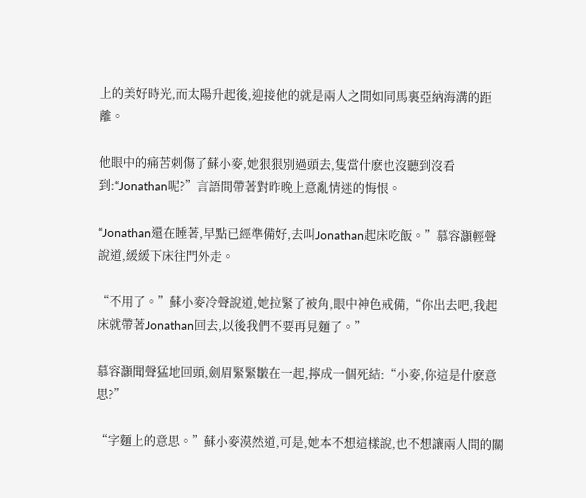上的美好時光,而太陽升起後,迎接他的就是兩人之間如同馬裏亞納海溝的距離。

他眼中的痛苦刺傷了蘇小麥,她狠狠別過頭去,隻當什麽也沒聽到沒看到:“Jonathan呢?”言語間帶著對昨晚上意亂情迷的悔恨。

“Jonathan還在睡著,早點已經準備好,去叫Jonathan起床吃飯。”慕容灝輕聲說道,緩緩下床往門外走。

“不用了。”蘇小麥冷聲說道,她拉緊了被角,眼中神色戒備,“你出去吧,我起床就帶著Jonathan回去,以後我們不要再見麵了。”

慕容灝聞聲猛地回頭,劍眉緊緊皺在一起,擰成一個死結:“小麥,你這是什麽意思?”

“字麵上的意思。”蘇小麥漠然道,可是,她本不想這樣說,也不想讓兩人間的關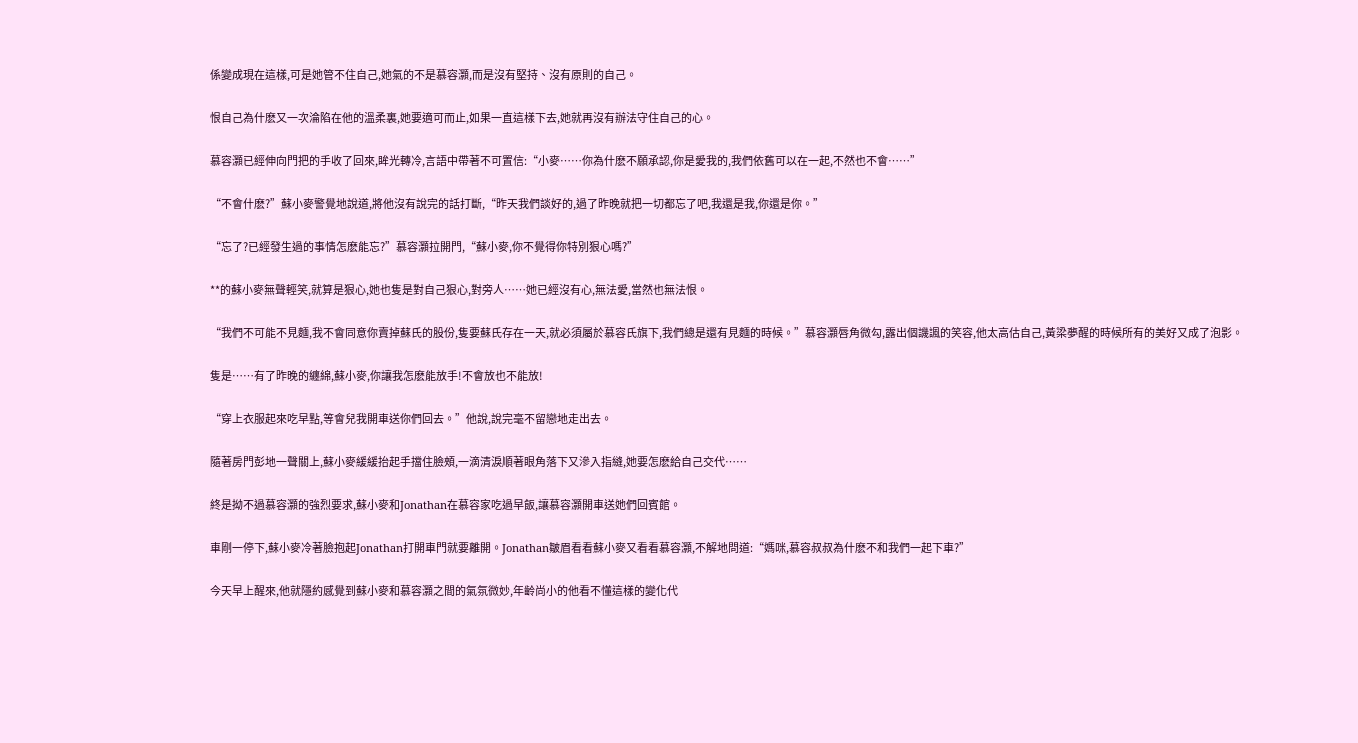係變成現在這樣,可是她管不住自己,她氣的不是慕容灝,而是沒有堅持、沒有原則的自己。

恨自己為什麽又一次淪陷在他的溫柔裏,她要適可而止,如果一直這樣下去,她就再沒有辦法守住自己的心。

慕容灝已經伸向門把的手收了回來,眸光轉冷,言語中帶著不可置信:“小麥……你為什麽不願承認,你是愛我的,我們依舊可以在一起,不然也不會……”

“不會什麽?”蘇小麥警覺地說道,將他沒有說完的話打斷,“昨天我們談好的,過了昨晚就把一切都忘了吧,我還是我,你還是你。”

“忘了?已經發生過的事情怎麽能忘?”慕容灝拉開門,“蘇小麥,你不覺得你特別狠心嗎?”

**的蘇小麥無聲輕笑,就算是狠心,她也隻是對自己狠心,對旁人……她已經沒有心,無法愛,當然也無法恨。

“我們不可能不見麵,我不會同意你賣掉蘇氏的股份,隻要蘇氏存在一天,就必須屬於慕容氏旗下,我們總是還有見麵的時候。”慕容灝唇角微勾,露出個譏諷的笑容,他太高估自己,黃梁夢醒的時候所有的美好又成了泡影。

隻是……有了昨晚的纏綿,蘇小麥,你讓我怎麽能放手!不會放也不能放!

“穿上衣服起來吃早點,等會兒我開車送你們回去。”他說,說完毫不留戀地走出去。

隨著房門彭地一聲關上,蘇小麥緩緩抬起手擋住臉頰,一滴清淚順著眼角落下又滲入指縫,她要怎麽給自己交代……

終是拗不過慕容灝的強烈要求,蘇小麥和Jonathan在慕容家吃過早飯,讓慕容灝開車送她們回賓館。

車剛一停下,蘇小麥冷著臉抱起Jonathan打開車門就要離開。Jonathan皺眉看看蘇小麥又看看慕容灝,不解地問道:“媽咪,慕容叔叔為什麽不和我們一起下車?”

今天早上醒來,他就隱約感覺到蘇小麥和慕容灝之間的氣氛微妙,年齡尚小的他看不懂這樣的變化代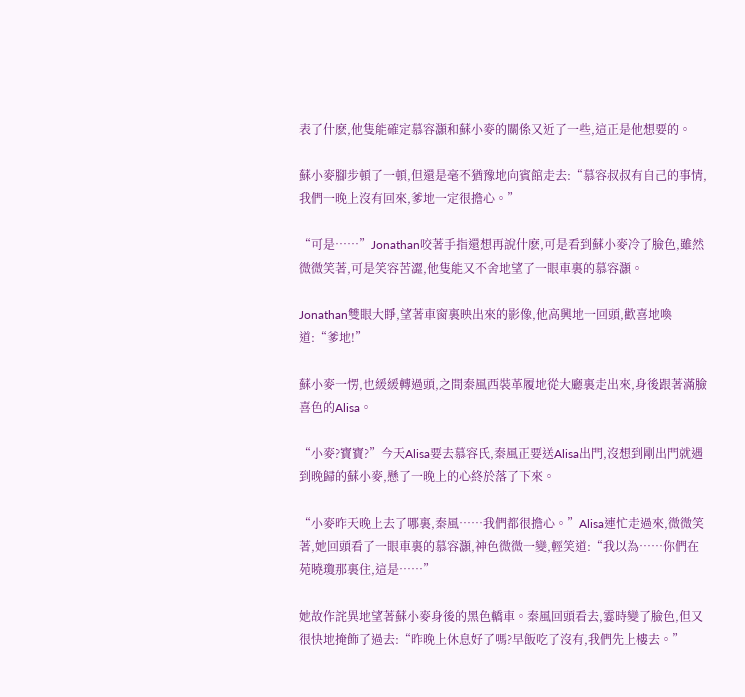表了什麽,他隻能確定慕容灝和蘇小麥的關係又近了一些,這正是他想要的。

蘇小麥腳步頓了一頓,但還是毫不猶豫地向賓館走去:“慕容叔叔有自己的事情,我們一晚上沒有回來,爹地一定很擔心。”

“可是……”Jonathan咬著手指還想再說什麽,可是看到蘇小麥冷了臉色,雖然微微笑著,可是笑容苦澀,他隻能又不舍地望了一眼車裏的慕容灝。

Jonathan雙眼大睜,望著車窗裏映出來的影像,他高興地一回頭,歡喜地喚道:“爹地!”

蘇小麥一愣,也緩緩轉過頭,之間秦風西裝革履地從大廳裏走出來,身後跟著滿臉喜色的Alisa。

“小麥?寶寶?”今天Alisa要去慕容氏,秦風正要送Alisa出門,沒想到剛出門就遇到晚歸的蘇小麥,懸了一晚上的心終於落了下來。

“小麥昨天晚上去了哪裏,秦風……我們都很擔心。”Alisa連忙走過來,微微笑著,她回頭看了一眼車裏的慕容灝,神色微微一變,輕笑道:“我以為……你們在苑曉瓊那裏住,這是……”

她故作詫異地望著蘇小麥身後的黑色轎車。秦風回頭看去,霎時變了臉色,但又很快地掩飾了過去:“昨晚上休息好了嗎?早飯吃了沒有,我們先上樓去。”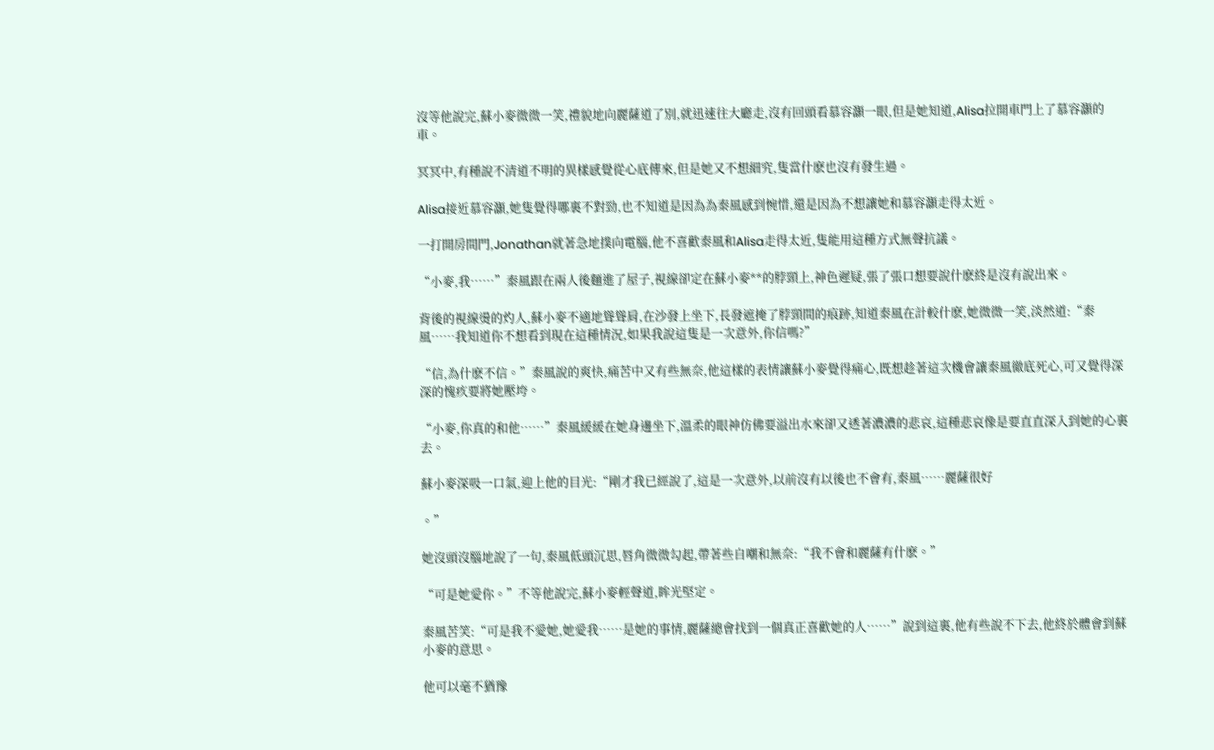沒等他說完,蘇小麥微微一笑,禮貌地向麗薩道了別,就迅速往大廳走,沒有回頭看慕容灝一眼,但是她知道,Alisa拉開車門上了慕容灝的車。

冥冥中,有種說不清道不明的異樣感覺從心底傳來,但是她又不想細究,隻當什麽也沒有發生過。

Alisa接近慕容灝,她隻覺得哪裏不對勁,也不知道是因為為秦風感到惋惜,還是因為不想讓她和慕容灝走得太近。

一打開房間門,Jonathan就著急地撲向電腦,他不喜歡秦風和Alisa走得太近,隻能用這種方式無聲抗議。

“小麥,我……”秦風跟在兩人後麵進了屋子,視線卻定在蘇小麥**的脖頸上,神色遲疑,張了張口想要說什麽終是沒有說出來。

背後的視線燙的灼人,蘇小麥不適地聳聳肩,在沙發上坐下,長發遮掩了脖頸間的痕跡,知道秦風在計較什麽,她微微一笑,淡然道:“秦風……我知道你不想看到現在這種情況,如果我說這隻是一次意外,你信嗎?”

“信,為什麽不信。”秦風說的爽快,痛苦中又有些無奈,他這樣的表情讓蘇小麥覺得痛心,既想趁著這次機會讓秦風徹底死心,可又覺得深深的愧疚要將她壓垮。

“小麥,你真的和他……”秦風緩緩在她身邊坐下,溫柔的眼神仿佛要溢出水來卻又透著濃濃的悲哀,這種悲哀像是要直直深入到她的心裏去。

蘇小麥深吸一口氣,迎上他的目光:“剛才我已經說了,這是一次意外,以前沒有以後也不會有,秦風……麗薩很好

。”

她沒頭沒腦地說了一句,秦風低頭沉思,唇角微微勾起,帶著些自嘲和無奈:“我不會和麗薩有什麽。”

“可是她愛你。”不等他說完,蘇小麥輕聲道,眸光堅定。

秦風苦笑:“可是我不愛她,她愛我……是她的事情,麗薩總會找到一個真正喜歡她的人……”說到這裏,他有些說不下去,他終於體會到蘇小麥的意思。

他可以毫不猶豫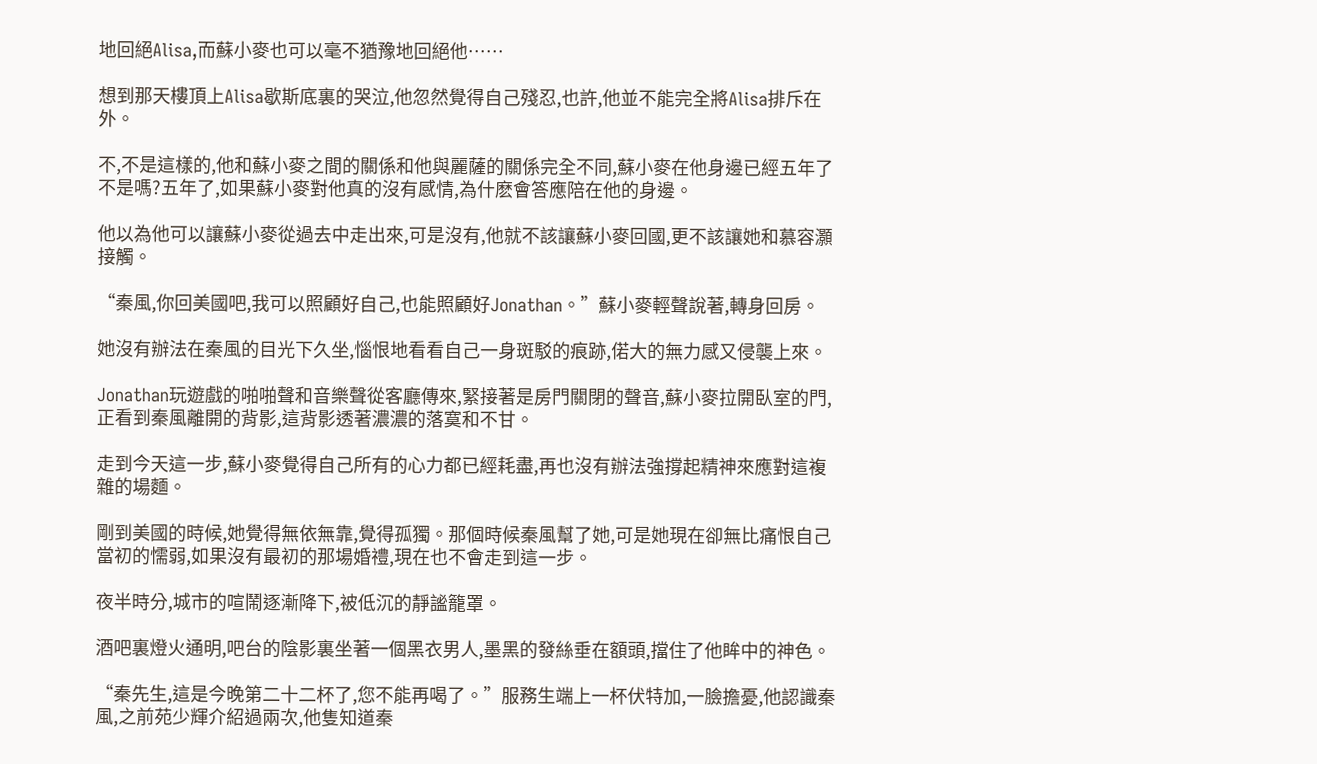地回絕Alisa,而蘇小麥也可以毫不猶豫地回絕他……

想到那天樓頂上Alisa歇斯底裏的哭泣,他忽然覺得自己殘忍,也許,他並不能完全將Alisa排斥在外。

不,不是這樣的,他和蘇小麥之間的關係和他與麗薩的關係完全不同,蘇小麥在他身邊已經五年了不是嗎?五年了,如果蘇小麥對他真的沒有感情,為什麽會答應陪在他的身邊。

他以為他可以讓蘇小麥從過去中走出來,可是沒有,他就不該讓蘇小麥回國,更不該讓她和慕容灝接觸。

“秦風,你回美國吧,我可以照顧好自己,也能照顧好Jonathan。”蘇小麥輕聲說著,轉身回房。

她沒有辦法在秦風的目光下久坐,惱恨地看看自己一身斑駁的痕跡,偌大的無力感又侵襲上來。

Jonathan玩遊戲的啪啪聲和音樂聲從客廳傳來,緊接著是房門關閉的聲音,蘇小麥拉開臥室的門,正看到秦風離開的背影,這背影透著濃濃的落寞和不甘。

走到今天這一步,蘇小麥覺得自己所有的心力都已經耗盡,再也沒有辦法強撐起精神來應對這複雜的場麵。

剛到美國的時候,她覺得無依無靠,覺得孤獨。那個時候秦風幫了她,可是她現在卻無比痛恨自己當初的懦弱,如果沒有最初的那場婚禮,現在也不會走到這一步。

夜半時分,城市的喧鬧逐漸降下,被低沉的靜謐籠罩。

酒吧裏燈火通明,吧台的陰影裏坐著一個黑衣男人,墨黑的發絲垂在額頭,擋住了他眸中的神色。

“秦先生,這是今晚第二十二杯了,您不能再喝了。”服務生端上一杯伏特加,一臉擔憂,他認識秦風,之前苑少輝介紹過兩次,他隻知道秦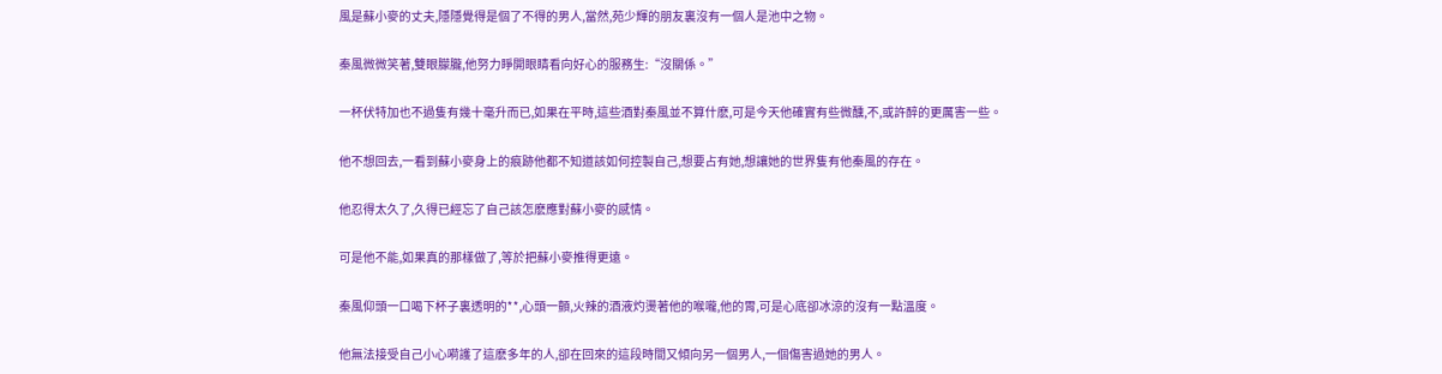風是蘇小麥的丈夫,隱隱覺得是個了不得的男人,當然,苑少輝的朋友裏沒有一個人是池中之物。

秦風微微笑著,雙眼朦朧,他努力睜開眼睛看向好心的服務生:“沒關係。”

一杯伏特加也不過隻有幾十毫升而已,如果在平時,這些酒對秦風並不算什麽,可是今天他確實有些微醺,不,或許醉的更厲害一些。

他不想回去,一看到蘇小麥身上的痕跡他都不知道該如何控製自己,想要占有她,想讓她的世界隻有他秦風的存在。

他忍得太久了,久得已經忘了自己該怎麽應對蘇小麥的感情。

可是他不能,如果真的那樣做了,等於把蘇小麥推得更遠。

秦風仰頭一口喝下杯子裏透明的**,心頭一顫,火辣的酒液灼燙著他的喉嚨,他的胃,可是心底卻冰涼的沒有一點溫度。

他無法接受自己小心嗬護了這麽多年的人,卻在回來的這段時間又傾向另一個男人,一個傷害過她的男人。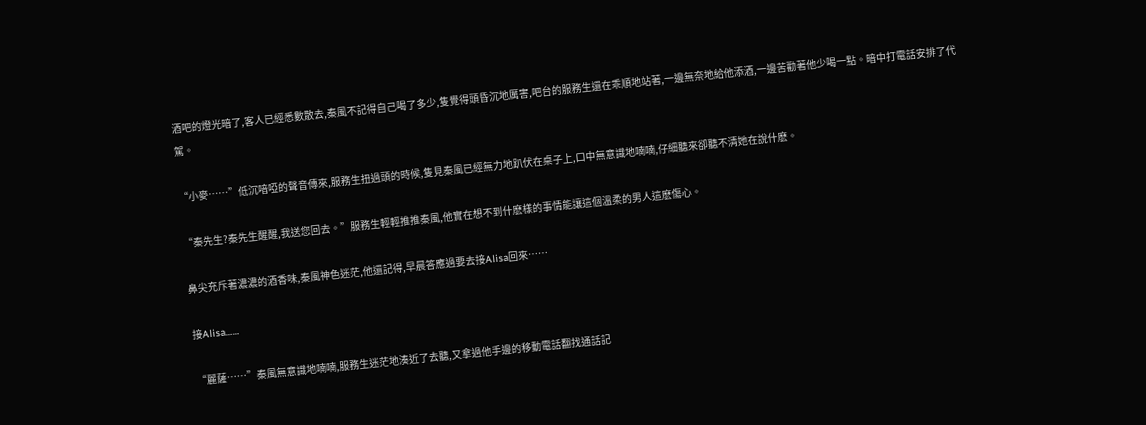酒吧的燈光暗了,客人已經悉數散去,秦風不記得自己喝了多少,隻覺得頭昏沉地厲害,吧台的服務生還在乖順地站著,一邊無奈地給他添酒,一邊苦勸著他少喝一點。暗中打電話安排了代駕。

“小麥……”低沉喑啞的聲音傳來,服務生扭過頭的時候,隻見秦風已經無力地趴伏在桌子上,口中無意識地喃喃,仔細聽來卻聽不清她在說什麽。

“秦先生?秦先生醒醒,我送您回去。”服務生輕輕推推秦風,他實在想不到什麽樣的事情能讓這個溫柔的男人這麽傷心。

鼻尖充斥著濃濃的酒香味,秦風神色迷茫,他還記得,早晨答應過要去接Alisa回來……

接Alisa……

“麗薩……”秦風無意識地喃喃,服務生迷茫地湊近了去聽,又拿過他手邊的移動電話翻找通話記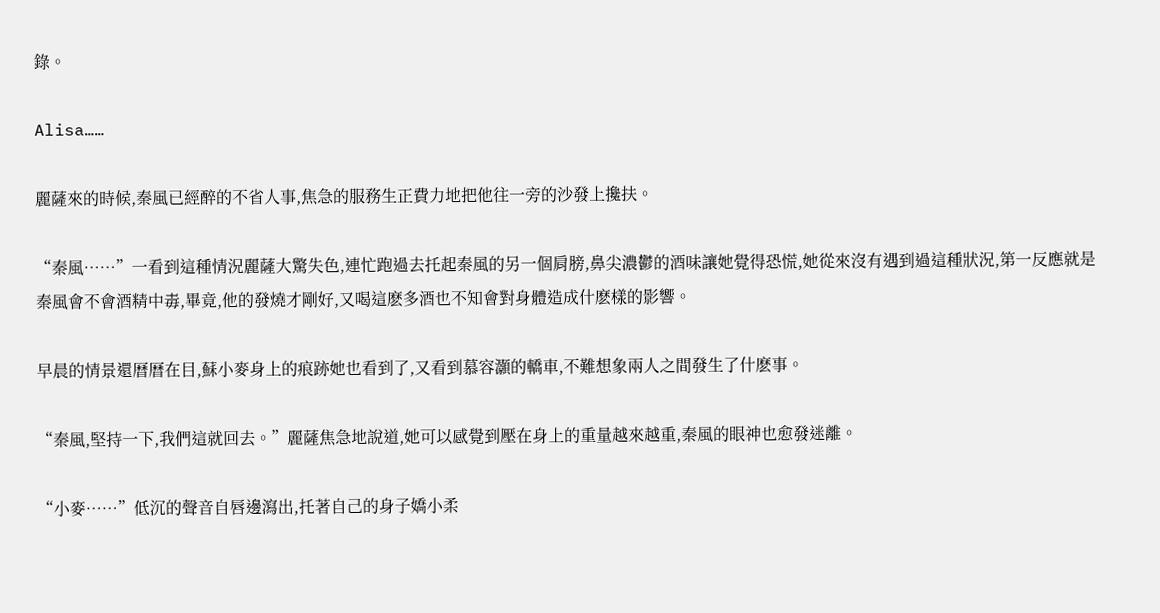錄。

Alisa……

麗薩來的時候,秦風已經醉的不省人事,焦急的服務生正費力地把他往一旁的沙發上攙扶。

“秦風……”一看到這種情況麗薩大驚失色,連忙跑過去托起秦風的另一個肩膀,鼻尖濃鬱的酒味讓她覺得恐慌,她從來沒有遇到過這種狀況,第一反應就是秦風會不會酒精中毒,畢竟,他的發燒才剛好,又喝這麽多酒也不知會對身體造成什麽樣的影響。

早晨的情景還曆曆在目,蘇小麥身上的痕跡她也看到了,又看到慕容灝的轎車,不難想象兩人之間發生了什麽事。

“秦風,堅持一下,我們這就回去。”麗薩焦急地說道,她可以感覺到壓在身上的重量越來越重,秦風的眼神也愈發迷離。

“小麥……”低沉的聲音自唇邊瀉出,托著自己的身子嬌小柔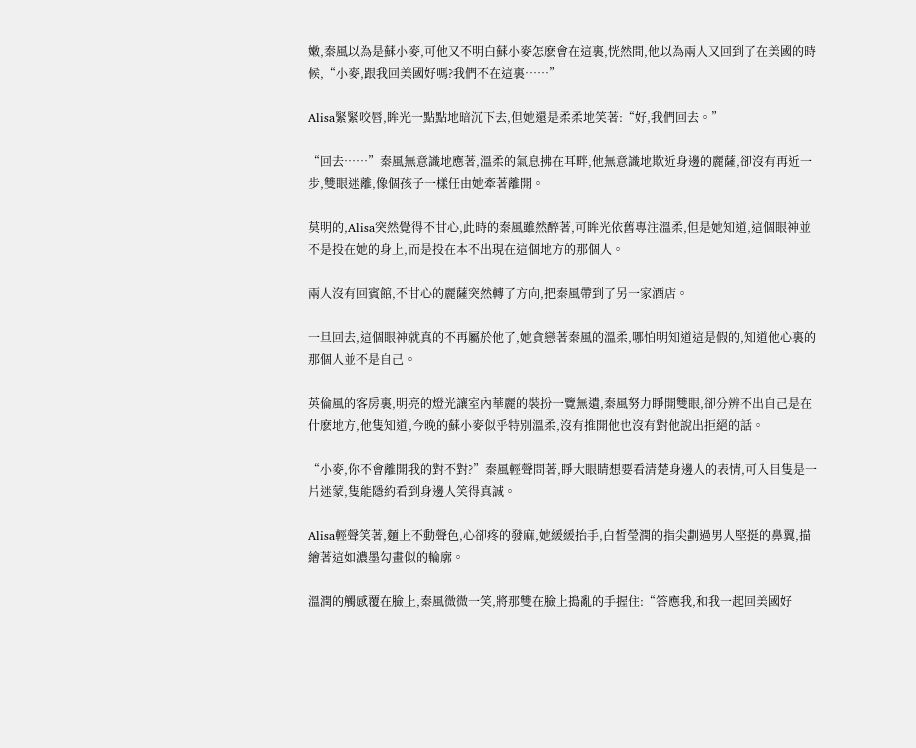嫩,秦風以為是蘇小麥,可他又不明白蘇小麥怎麽會在這裏,恍然間,他以為兩人又回到了在美國的時候,“小麥,跟我回美國好嗎?我們不在這裏……”

Alisa緊緊咬唇,眸光一點點地暗沉下去,但她還是柔柔地笑著:“好,我們回去。”

“回去……”秦風無意識地應著,溫柔的氣息拂在耳畔,他無意識地欺近身邊的麗薩,卻沒有再近一步,雙眼迷離,像個孩子一樣任由她牽著離開。

莫明的,Alisa突然覺得不甘心,此時的秦風雖然醉著,可眸光依舊專注溫柔,但是她知道,這個眼神並不是投在她的身上,而是投在本不出現在這個地方的那個人。

兩人沒有回賓館,不甘心的麗薩突然轉了方向,把秦風帶到了另一家酒店。

一旦回去,這個眼神就真的不再屬於他了,她貪戀著秦風的溫柔,哪怕明知道這是假的,知道他心裏的那個人並不是自己。

英倫風的客房裏,明亮的燈光讓室內華麗的裝扮一覽無遺,秦風努力睜開雙眼,卻分辨不出自己是在什麽地方,他隻知道,今晚的蘇小麥似乎特別溫柔,沒有推開他也沒有對他說出拒絕的話。

“小麥,你不會離開我的對不對?”秦風輕聲問著,睜大眼睛想要看清楚身邊人的表情,可入目隻是一片迷蒙,隻能隱約看到身邊人笑得真誠。

Alisa輕聲笑著,麵上不動聲色,心卻疼的發麻,她緩緩抬手,白皙瑩潤的指尖劃過男人堅挺的鼻翼,描繪著這如濃墨勾畫似的輪廓。

溫潤的觸感覆在臉上,秦風微微一笑,將那雙在臉上搗亂的手握住:“答應我,和我一起回美國好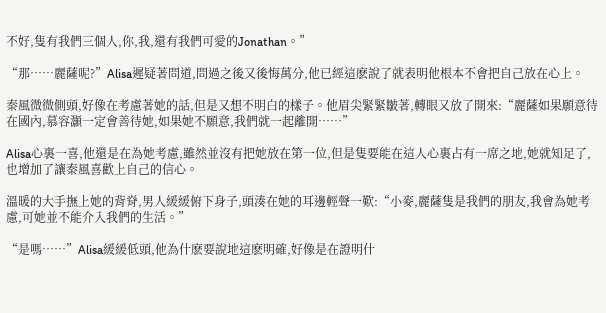不好,隻有我們三個人,你,我,還有我們可愛的Jonathan。”

“那……麗薩呢?”Alisa遲疑著問道,問過之後又後悔萬分,他已經這麽說了就表明他根本不會把自己放在心上。

秦風微微側頭,好像在考慮著她的話,但是又想不明白的樣子。他眉尖緊緊皺著,轉眼又放了開來:“麗薩如果願意待在國內,慕容灝一定會善待她,如果她不願意,我們就一起離開……”

Alisa心裏一喜,他還是在為她考慮,雖然並沒有把她放在第一位,但是隻要能在這人心裏占有一席之地,她就知足了,也增加了讓秦風喜歡上自己的信心。

溫暖的大手撫上她的背脊,男人緩緩俯下身子,頭湊在她的耳邊輕聲一歎:“小麥,麗薩隻是我們的朋友,我會為她考慮,可她並不能介入我們的生活。”

“是嗎……”Alisa緩緩低頭,他為什麽要說地這麽明確,好像是在證明什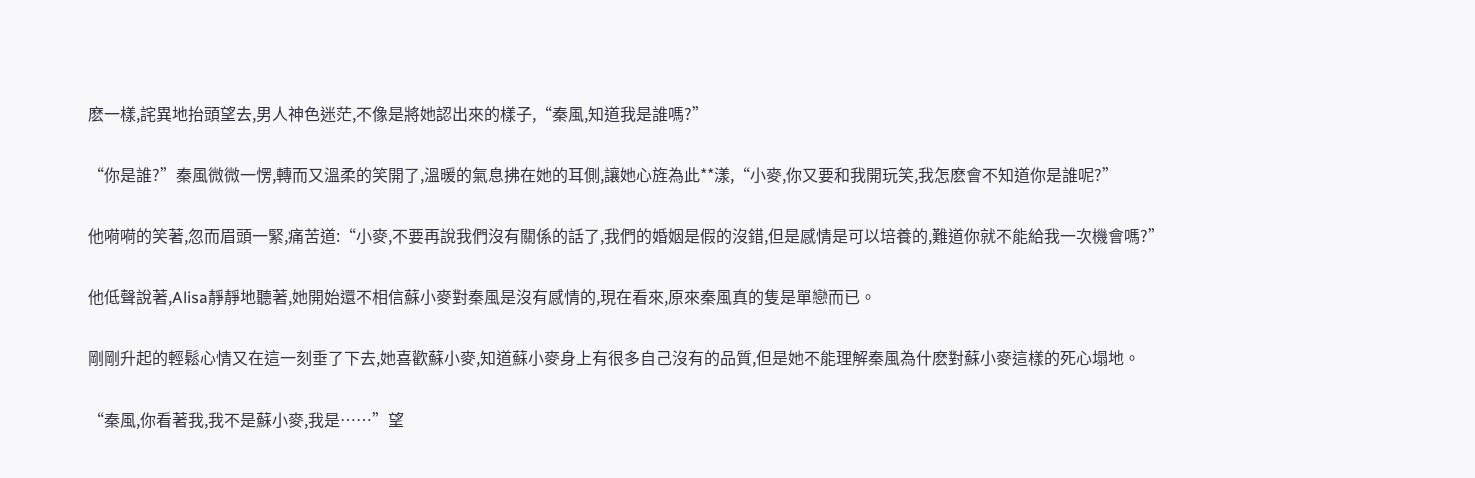麽一樣,詫異地抬頭望去,男人神色迷茫,不像是將她認出來的樣子,“秦風,知道我是誰嗎?”

“你是誰?”秦風微微一愣,轉而又溫柔的笑開了,溫暖的氣息拂在她的耳側,讓她心旌為此**漾,“小麥,你又要和我開玩笑,我怎麽會不知道你是誰呢?”

他嗬嗬的笑著,忽而眉頭一緊,痛苦道:“小麥,不要再說我們沒有關係的話了,我們的婚姻是假的沒錯,但是感情是可以培養的,難道你就不能給我一次機會嗎?”

他低聲說著,Alisa靜靜地聽著,她開始還不相信蘇小麥對秦風是沒有感情的,現在看來,原來秦風真的隻是單戀而已。

剛剛升起的輕鬆心情又在這一刻垂了下去,她喜歡蘇小麥,知道蘇小麥身上有很多自己沒有的品質,但是她不能理解秦風為什麽對蘇小麥這樣的死心塌地。

“秦風,你看著我,我不是蘇小麥,我是……”望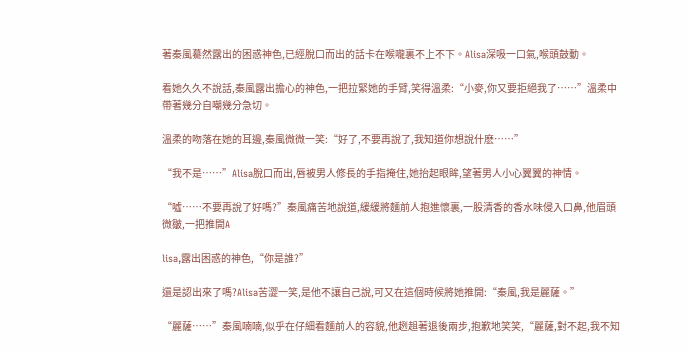著秦風驀然露出的困惑神色,已經脫口而出的話卡在喉嚨裏不上不下。Alisa深吸一口氣,喉頭鼓動。

看她久久不說話,秦風露出擔心的神色,一把拉緊她的手臂,笑得溫柔:“小麥,你又要拒絕我了……”溫柔中帶著幾分自嘲幾分急切。

溫柔的吻落在她的耳邊,秦風微微一笑:“好了,不要再說了,我知道你想說什麽……”

“我不是……”Alisa脫口而出,唇被男人修長的手指掩住,她抬起眼眸,望著男人小心翼翼的神情。

“噓……不要再說了好嗎?”秦風痛苦地說道,緩緩將麵前人抱進懷裏,一股清香的香水味侵入口鼻,他眉頭微皺,一把推開A

lisa,露出困惑的神色,“你是誰?”

還是認出來了嗎?Alisa苦澀一笑,是他不讓自己說,可又在這個時候將她推開:“秦風,我是麗薩。”

“麗薩……”秦風喃喃,似乎在仔細看麵前人的容貌,他趔趄著退後兩步,抱歉地笑笑,“麗薩,對不起,我不知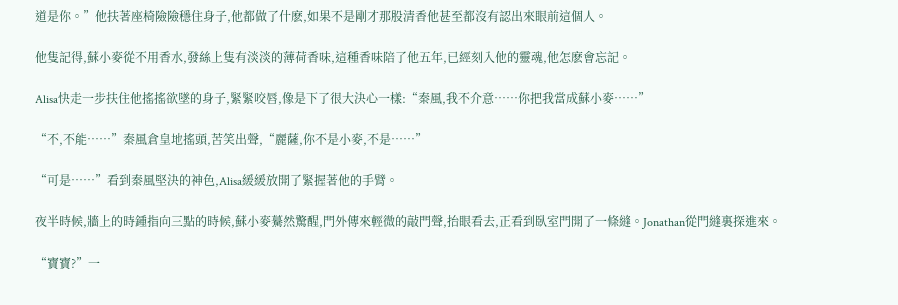道是你。”他扶著座椅險險穩住身子,他都做了什麽,如果不是剛才那股清香他甚至都沒有認出來眼前這個人。

他隻記得,蘇小麥從不用香水,發絲上隻有淡淡的薄荷香味,這種香味陪了他五年,已經刻入他的靈魂,他怎麽會忘記。

Alisa快走一步扶住他搖搖欲墜的身子,緊緊咬唇,像是下了很大決心一樣:“秦風,我不介意……你把我當成蘇小麥……”

“不,不能……”秦風倉皇地搖頭,苦笑出聲,“麗薩,你不是小麥,不是……”

“可是……”看到秦風堅決的神色,Alisa緩緩放開了緊握著他的手臂。

夜半時候,牆上的時鍾指向三點的時候,蘇小麥驀然驚醒,門外傳來輕微的敲門聲,抬眼看去,正看到臥室門開了一條縫。Jonathan從門縫裏探進來。

“寶寶?”一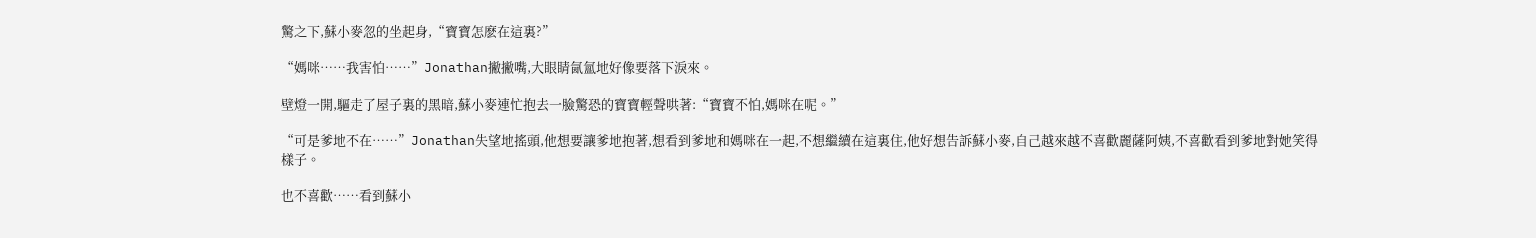驚之下,蘇小麥忽的坐起身,“寶寶怎麽在這裏?”

“媽咪……我害怕……”Jonathan撇撇嘴,大眼睛氤氳地好像要落下淚來。

壁燈一開,驅走了屋子裏的黑暗,蘇小麥連忙抱去一臉驚恐的寶寶輕聲哄著:“寶寶不怕,媽咪在呢。”

“可是爹地不在……”Jonathan失望地搖頭,他想要讓爹地抱著,想看到爹地和媽咪在一起,不想繼續在這裏住,他好想告訴蘇小麥,自己越來越不喜歡麗薩阿姨,不喜歡看到爹地對她笑得樣子。

也不喜歡……看到蘇小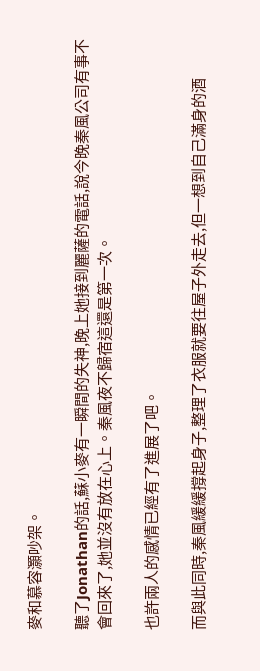麥和慕容灝吵架。

聽了Jonathan的話,蘇小麥有一瞬間的失神,晚上她接到麗薩的電話,說今晚秦風公司有事不會回來了,她並沒有放在心上。秦風夜不歸宿這還是第一次。

也許兩人的感情已經有了進展了吧。

而與此同時,秦風緩緩撐起身子,整理了衣服就要往屋子外走去,但一想到自己滿身的酒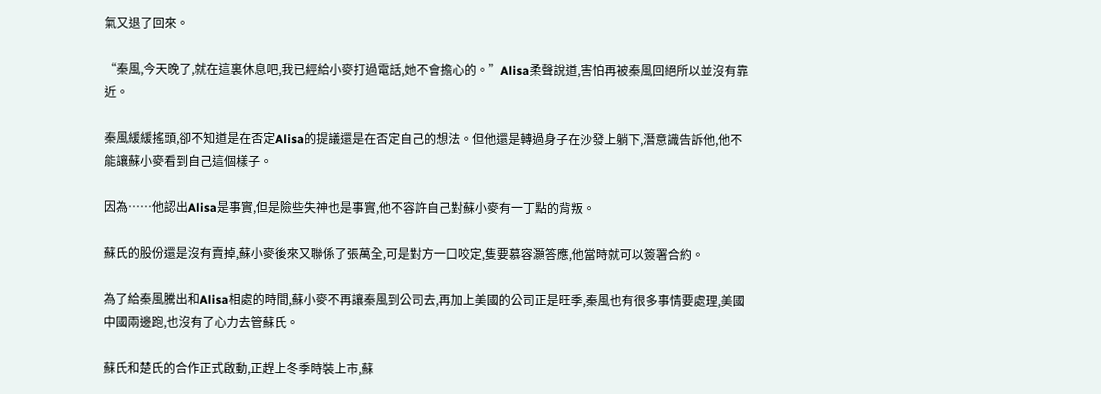氣又退了回來。

“秦風,今天晚了,就在這裏休息吧,我已經給小麥打過電話,她不會擔心的。”Alisa柔聲說道,害怕再被秦風回絕所以並沒有靠近。

秦風緩緩搖頭,卻不知道是在否定Alisa的提議還是在否定自己的想法。但他還是轉過身子在沙發上躺下,潛意識告訴他,他不能讓蘇小麥看到自己這個樣子。

因為……他認出Alisa是事實,但是險些失神也是事實,他不容許自己對蘇小麥有一丁點的背叛。

蘇氏的股份還是沒有賣掉,蘇小麥後來又聯係了張萬全,可是對方一口咬定,隻要慕容灝答應,他當時就可以簽署合約。

為了給秦風騰出和Alisa相處的時間,蘇小麥不再讓秦風到公司去,再加上美國的公司正是旺季,秦風也有很多事情要處理,美國中國兩邊跑,也沒有了心力去管蘇氏。

蘇氏和楚氏的合作正式啟動,正趕上冬季時裝上市,蘇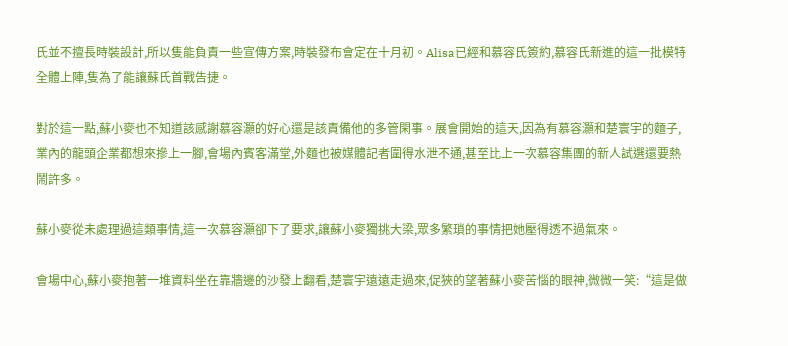氏並不擅長時裝設計,所以隻能負責一些宣傳方案,時裝發布會定在十月初。Alisa已經和慕容氏簽約,慕容氏新進的這一批模特全體上陣,隻為了能讓蘇氏首戰告捷。

對於這一點,蘇小麥也不知道該感謝慕容灝的好心還是該責備他的多管閑事。展會開始的這天,因為有慕容灝和楚寰宇的麵子,業內的龍頭企業都想來摻上一腳,會場內賓客滿堂,外麵也被媒體記者圍得水泄不通,甚至比上一次慕容集團的新人試選還要熱鬧許多。

蘇小麥從未處理過這類事情,這一次慕容灝卻下了要求,讓蘇小麥獨挑大梁,眾多繁瑣的事情把她壓得透不過氣來。

會場中心,蘇小麥抱著一堆資料坐在靠牆邊的沙發上翻看,楚寰宇遠遠走過來,促狹的望著蘇小麥苦惱的眼神,微微一笑:“這是做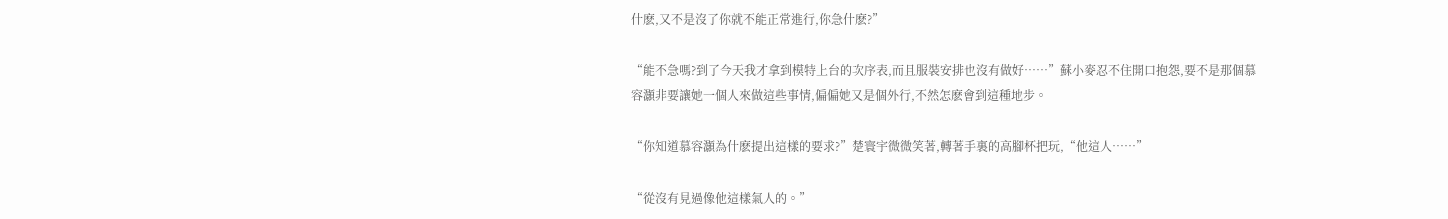什麽,又不是沒了你就不能正常進行,你急什麽?”

“能不急嗎?到了今天我才拿到模特上台的次序表,而且服裝安排也沒有做好……”蘇小麥忍不住開口抱怨,要不是那個慕容灝非要讓她一個人來做這些事情,偏偏她又是個外行,不然怎麽會到這種地步。

“你知道慕容灝為什麽提出這樣的要求?”楚寰宇微微笑著,轉著手裏的高腳杯把玩,“他這人……”

“從沒有見過像他這樣氣人的。”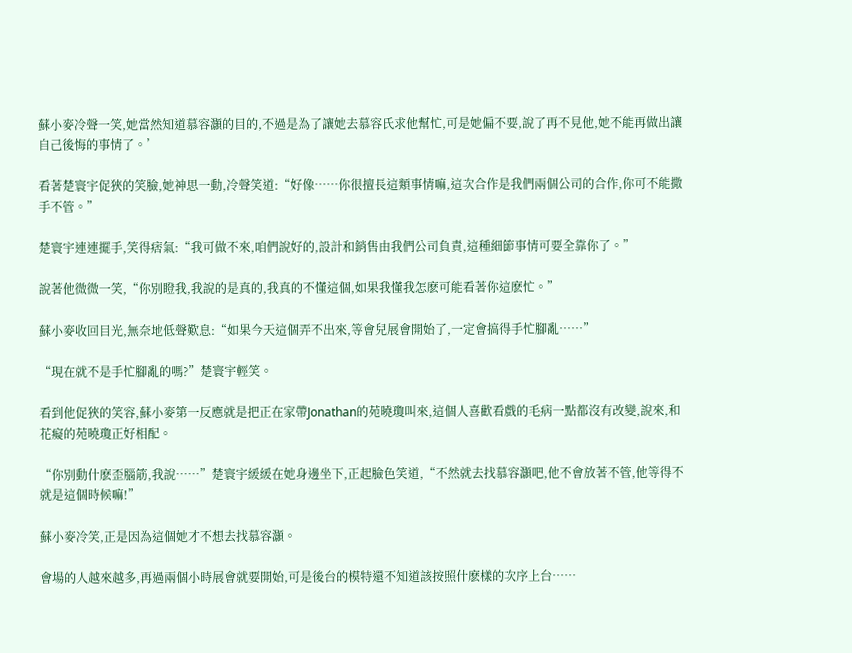蘇小麥冷聲一笑,她當然知道慕容灝的目的,不過是為了讓她去慕容氏求他幫忙,可是她偏不要,說了再不見他,她不能再做出讓自己後悔的事情了。’

看著楚寰宇促狹的笑臉,她神思一動,冷聲笑道:“好像……你很擅長這類事情嘛,這次合作是我們兩個公司的合作,你可不能撒手不管。”

楚寰宇連連擺手,笑得痞氣:“我可做不來,咱們說好的,設計和銷售由我們公司負責,這種細節事情可要全靠你了。”

說著他微微一笑,“你別瞪我,我說的是真的,我真的不懂這個,如果我懂我怎麽可能看著你這麽忙。”

蘇小麥收回目光,無奈地低聲歎息:“如果今天這個弄不出來,等會兒展會開始了,一定會搞得手忙腳亂……”

“現在就不是手忙腳亂的嗎?”楚寰宇輕笑。

看到他促狹的笑容,蘇小麥第一反應就是把正在家帶Jonathan的苑曉瓊叫來,這個人喜歡看戲的毛病一點都沒有改變,說來,和花癡的苑曉瓊正好相配。

“你別動什麽歪腦筋,我說……”楚寰宇緩緩在她身邊坐下,正起臉色笑道,“不然就去找慕容灝吧,他不會放著不管,他等得不就是這個時候嘛!”

蘇小麥冷笑,正是因為這個她才不想去找慕容灝。

會場的人越來越多,再過兩個小時展會就要開始,可是後台的模特還不知道該按照什麽樣的次序上台……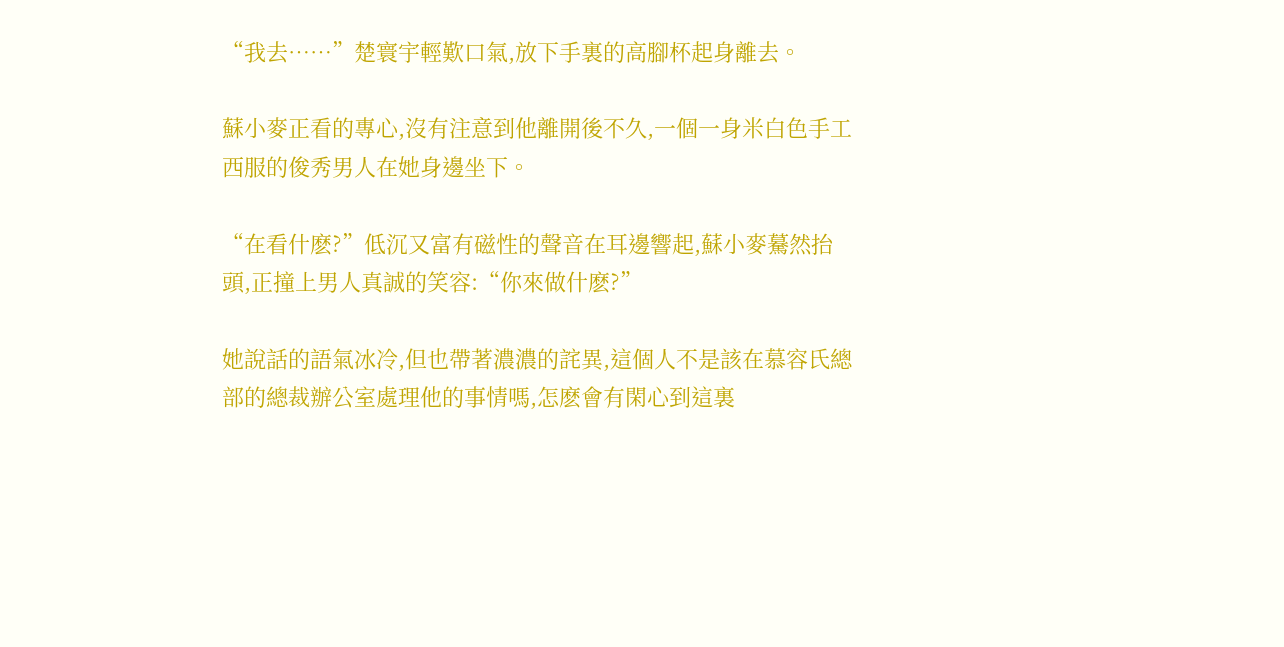“我去……”楚寰宇輕歎口氣,放下手裏的高腳杯起身離去。

蘇小麥正看的專心,沒有注意到他離開後不久,一個一身米白色手工西服的俊秀男人在她身邊坐下。

“在看什麽?”低沉又富有磁性的聲音在耳邊響起,蘇小麥驀然抬頭,正撞上男人真誠的笑容:“你來做什麽?”

她說話的語氣冰冷,但也帶著濃濃的詫異,這個人不是該在慕容氏總部的總裁辦公室處理他的事情嗎,怎麽會有閑心到這裏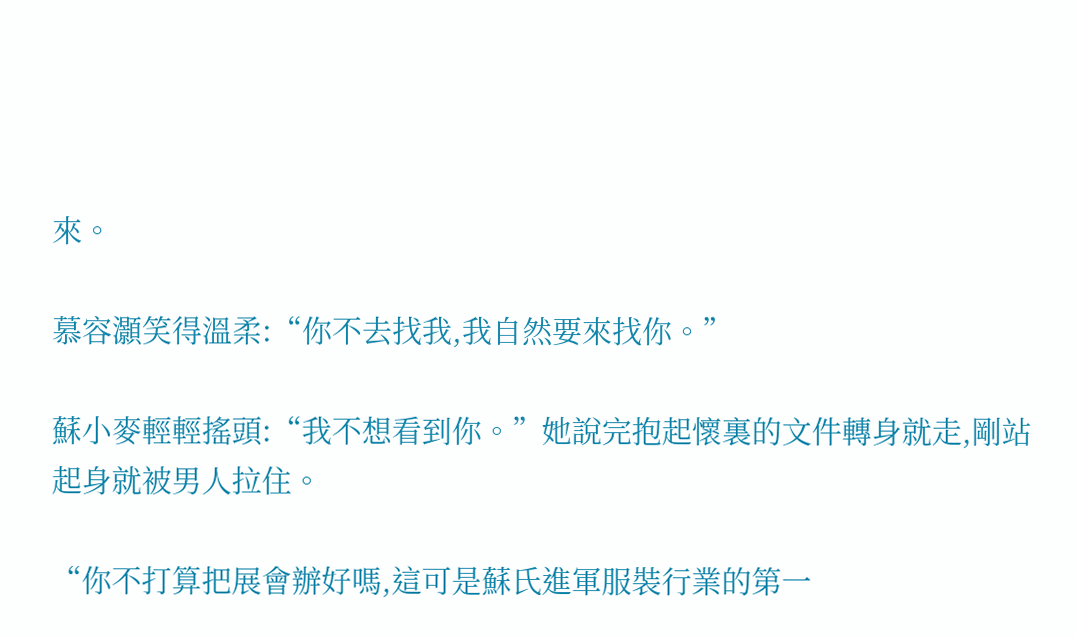來。

慕容灝笑得溫柔:“你不去找我,我自然要來找你。”

蘇小麥輕輕搖頭:“我不想看到你。”她說完抱起懷裏的文件轉身就走,剛站起身就被男人拉住。

“你不打算把展會辦好嗎,這可是蘇氏進軍服裝行業的第一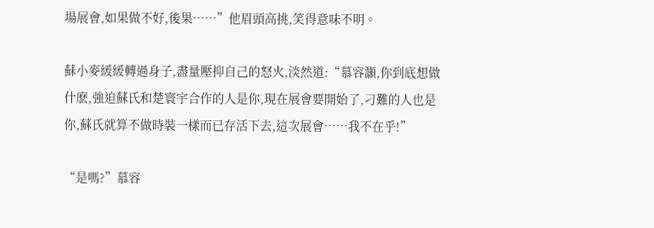場展會,如果做不好,後果……”他眉頭高挑,笑得意味不明。

蘇小麥緩緩轉過身子,盡量壓抑自己的怒火,淡然道:“慕容灝,你到底想做什麽,強迫蘇氏和楚寰宇合作的人是你,現在展會要開始了,刁難的人也是你,蘇氏就算不做時裝一樣而已存活下去,這次展會……我不在乎!”

“是嗎?”慕容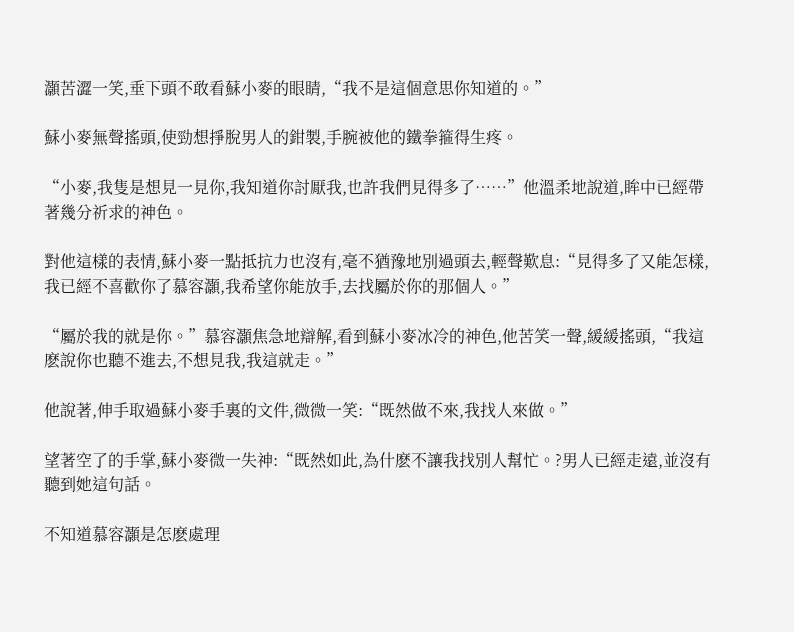灝苦澀一笑,垂下頭不敢看蘇小麥的眼睛,“我不是這個意思你知道的。”

蘇小麥無聲搖頭,使勁想掙脫男人的鉗製,手腕被他的鐵拳箍得生疼。

“小麥,我隻是想見一見你,我知道你討厭我,也許我們見得多了……”他溫柔地說道,眸中已經帶著幾分祈求的神色。

對他這樣的表情,蘇小麥一點抵抗力也沒有,毫不猶豫地別過頭去,輕聲歎息:“見得多了又能怎樣,我已經不喜歡你了慕容灝,我希望你能放手,去找屬於你的那個人。”

“屬於我的就是你。”慕容灝焦急地辯解,看到蘇小麥冰冷的神色,他苦笑一聲,緩緩搖頭,“我這麽說你也聽不進去,不想見我,我這就走。”

他說著,伸手取過蘇小麥手裏的文件,微微一笑:“既然做不來,我找人來做。”

望著空了的手掌,蘇小麥微一失神:“既然如此,為什麽不讓我找別人幫忙。?男人已經走遠,並沒有聽到她這句話。

不知道慕容灝是怎麽處理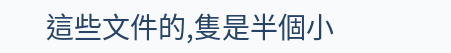這些文件的,隻是半個小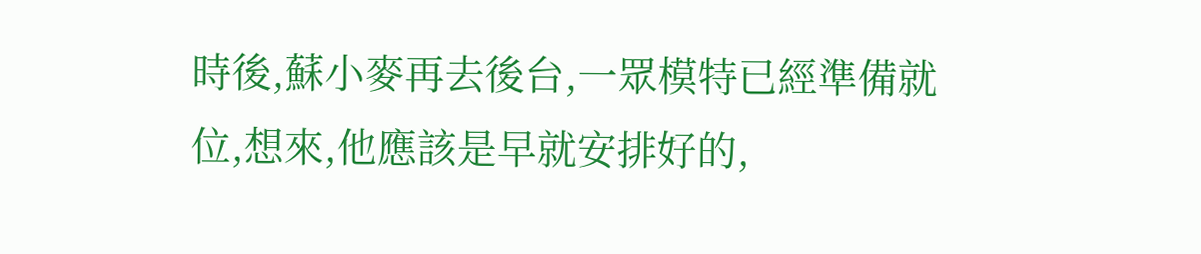時後,蘇小麥再去後台,一眾模特已經準備就位,想來,他應該是早就安排好的,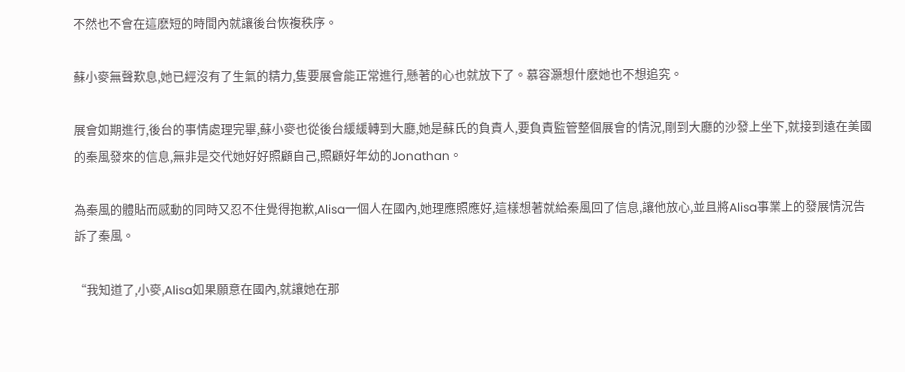不然也不會在這麽短的時間內就讓後台恢複秩序。

蘇小麥無聲歎息,她已經沒有了生氣的精力,隻要展會能正常進行,懸著的心也就放下了。慕容灝想什麽她也不想追究。

展會如期進行,後台的事情處理完畢,蘇小麥也從後台緩緩轉到大廳,她是蘇氏的負責人,要負責監管整個展會的情況,剛到大廳的沙發上坐下,就接到遠在美國的秦風發來的信息,無非是交代她好好照顧自己,照顧好年幼的Jonathan。

為秦風的體貼而感動的同時又忍不住覺得抱歉,Alisa一個人在國內,她理應照應好,這樣想著就給秦風回了信息,讓他放心,並且將Alisa事業上的發展情況告訴了秦風。

“我知道了,小麥,Alisa如果願意在國內,就讓她在那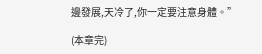邊發展,天冷了,你一定要注意身體。”

(本章完)